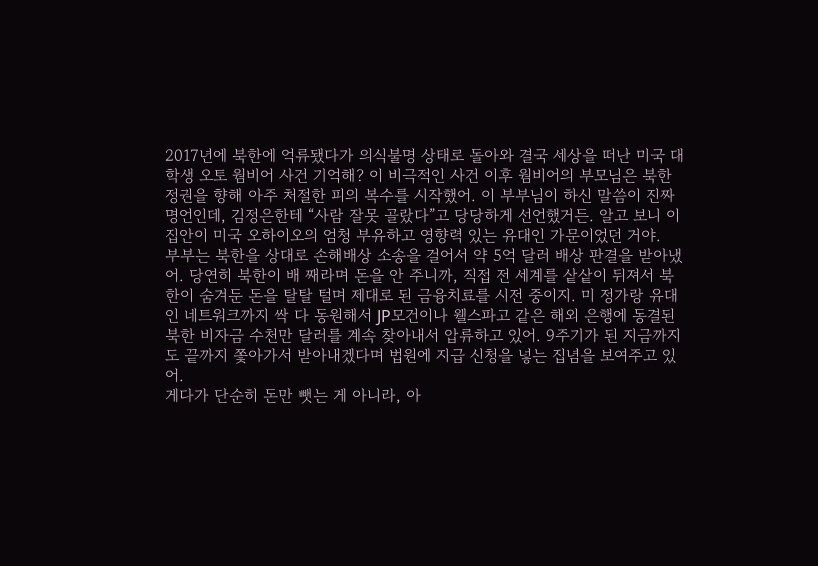2017년에 북한에 억류됐다가 의식불명 상태로 돌아와 결국 세상을 떠난 미국 대학생 오토 웜비어 사건 기억해? 이 비극적인 사건 이후 웜비어의 부모님은 북한 정권을 향해 아주 처절한 피의 복수를 시작했어. 이 부부님이 하신 말씀이 진짜 명언인데, 김정은한테 “사람 잘못 골랐다”고 당당하게 선언했거든. 알고 보니 이 집안이 미국 오하이오의 엄청 부유하고 영향력 있는 유대인 가문이었던 거야.
부부는 북한을 상대로 손해배상 소송을 걸어서 약 5억 달러 배상 판결을 받아냈어. 당연히 북한이 배 째라며 돈을 안 주니까, 직접 전 세계를 샅샅이 뒤져서 북한이 숨겨둔 돈을 탈탈 털며 제대로 된 금융치료를 시전 중이지. 미 정가랑 유대인 네트워크까지 싹 다 동원해서 JP모건이나 웰스파고 같은 해외 은행에 동결된 북한 비자금 수천만 달러를 계속 찾아내서 압류하고 있어. 9주기가 된 지금까지도 끝까지 쫓아가서 받아내겠다며 법원에 지급 신청을 넣는 집념을 보여주고 있어.
게다가 단순히 돈만 뺏는 게 아니라, 아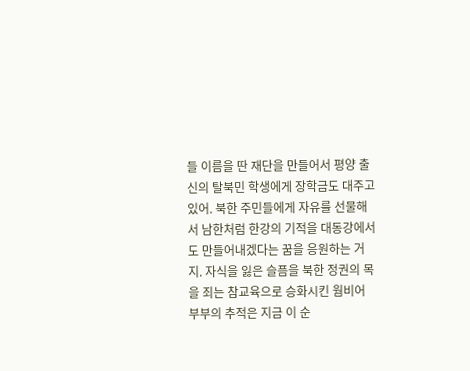들 이름을 딴 재단을 만들어서 평양 출신의 탈북민 학생에게 장학금도 대주고 있어. 북한 주민들에게 자유를 선물해서 남한처럼 한강의 기적을 대동강에서도 만들어내겠다는 꿈을 응원하는 거지. 자식을 잃은 슬픔을 북한 정권의 목을 죄는 참교육으로 승화시킨 웜비어 부부의 추적은 지금 이 순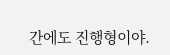간에도 진행형이야.